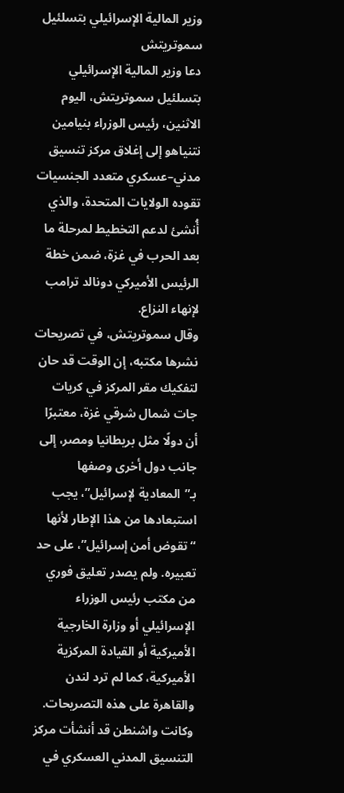وزير المالية الإسرائيلي بتسلئيل سموتريتش
دعا وزير المالية الإسرائيلي بتسلئيل سموتريتش، اليوم الاثنين، رئيس الوزراء بنيامين نتنياهو إلى إغلاق مركز تنسيق مدني–عسكري متعدد الجنسيات تقوده الولايات المتحدة، والذي أُنشئ لدعم التخطيط لمرحلة ما بعد الحرب في غزة، ضمن خطة الرئيس الأميركي دونالد ترامب لإنهاء النزاع.
وقال سموتريتش، في تصريحات نشرها مكتبه، إن الوقت قد حان لتفكيك مقر المركز في كريات جات شمال شرقي غزة، معتبرًا أن دولًا مثل بريطانيا ومصر، إلى جانب دول أخرى وصفها بـ”المعادية لإسرائيل”، يجب استبعادها من هذا الإطار لأنها “تقوض أمن إسرائيل”، على حد تعبيره. ولم يصدر تعليق فوري من مكتب رئيس الوزراء الإسرائيلي أو وزارة الخارجية الأميركية أو القيادة المركزية الأميركية، كما لم ترد لندن والقاهرة على هذه التصريحات.
وكانت واشنطن قد أنشأت مركز التنسيق المدني العسكري في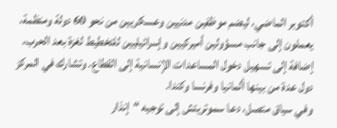أكتوبر الماضي، ليضم موظفين مدنيين وعسكريين من نحو 60 دولة ومنظمة، يعملون إلى جانب مسؤولين أميركيين وإسرائيليين للتخطيط لغزة بعد الحرب، إضافة إلى تسهيل دخول المساعدات الإنسانية إلى القطاع. وتشارك في المركز دول عدة من بينها ألمانيا وفرنسا وكندا.
وفي سياق متصل، دعا سموتريتش إلى توجيه “إنذار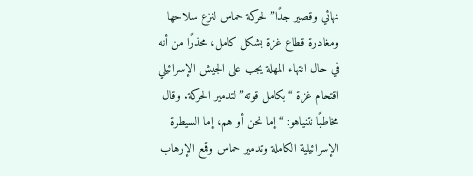نهائي وقصير جدًا” لحركة حماس لنزع سلاحها ومغادرة قطاع غزة بشكل كامل، محذرًا من أنه في حال انتهاء المهلة يجب على الجيش الإسرائيلي اقتحام غزة “بكامل قوته” لتدمير الحركة. وقال مخاطبًا نتنياهو: “إما نحن أو هم، إما السيطرة الإسرائيلية الكاملة وتدمير حماس وقمع الإرهاب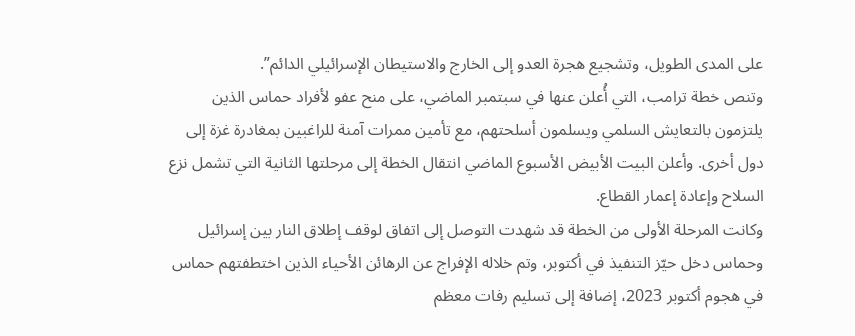على المدى الطويل، وتشجيع هجرة العدو إلى الخارج والاستيطان الإسرائيلي الدائم”.
وتنص خطة ترامب، التي أُعلن عنها في سبتمبر الماضي، على منح عفو لأفراد حماس الذين يلتزمون بالتعايش السلمي ويسلمون أسلحتهم، مع تأمين ممرات آمنة للراغبين بمغادرة غزة إلى دول أخرى. وأعلن البيت الأبيض الأسبوع الماضي انتقال الخطة إلى مرحلتها الثانية التي تشمل نزع السلاح وإعادة إعمار القطاع.
وكانت المرحلة الأولى من الخطة قد شهدت التوصل إلى اتفاق لوقف إطلاق النار بين إسرائيل وحماس دخل حيّز التنفيذ في أكتوبر، وتم خلاله الإفراج عن الرهائن الأحياء الذين اختطفتهم حماس في هجوم أكتوبر 2023، إضافة إلى تسليم رفات معظم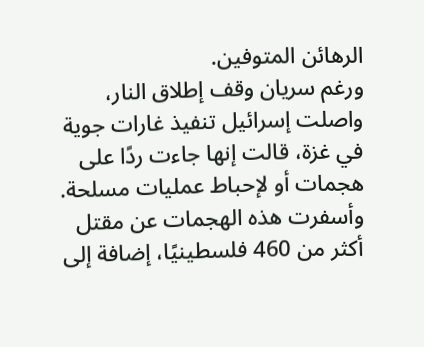الرهائن المتوفين.
ورغم سريان وقف إطلاق النار، واصلت إسرائيل تنفيذ غارات جوية في غزة، قالت إنها جاءت ردًا على هجمات أو لإحباط عمليات مسلحة. وأسفرت هذه الهجمات عن مقتل أكثر من 460 فلسطينيًا، إضافة إلى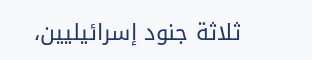ثلاثة جنود إسرائيليين،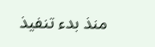منذ بدء تنفيذ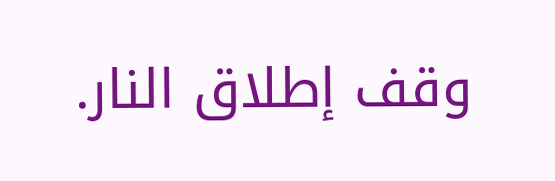وقف إطلاق النار.